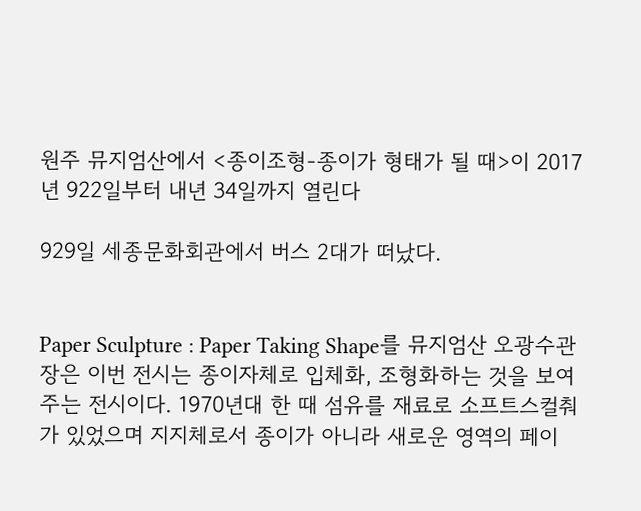원주 뮤지엄산에서 <종이조형-종이가 형태가 될 때>이 2017년 922일부터 내년 34일까지 열린다

929일 세종문화회관에서 버스 2대가 떠났다.


Paper Sculpture : Paper Taking Shape를 뮤지엄산 오광수관장은 이번 전시는 종이자체로 입체화, 조형화하는 것을 보여주는 전시이다. 1970년대 한 때 섬유를 재료로 소프트스컬춰가 있었으며 지지체로서 종이가 아니라 새로운 영역의 페이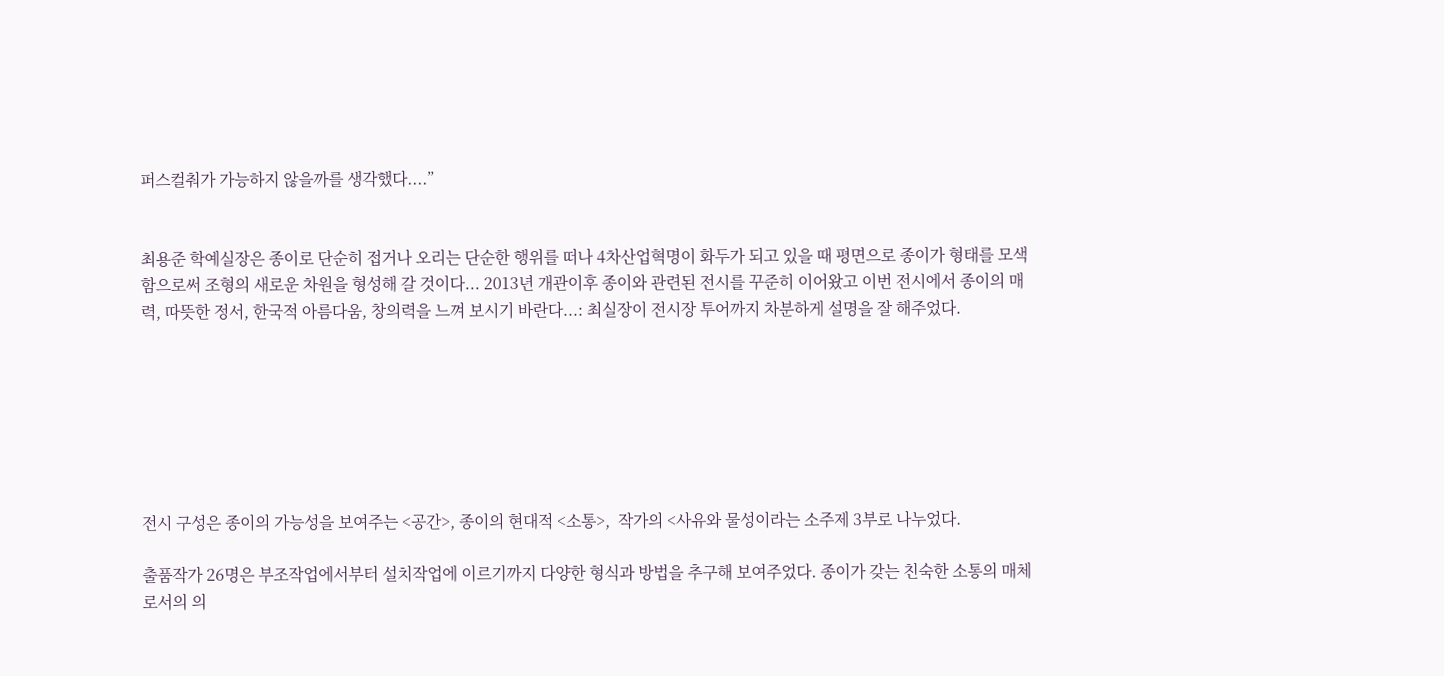퍼스컬춰가 가능하지 않을까를 생각했다....”


최용준 학예실장은 종이로 단순히 접거나 오리는 단순한 행위를 떠나 4차산업혁명이 화두가 되고 있을 때 평면으로 종이가 형태를 모색함으로써 조형의 새로운 차원을 형성해 갈 것이다... 2013년 개관이후 종이와 관련된 전시를 꾸준히 이어왔고 이번 전시에서 종이의 매력, 따뜻한 정서, 한국적 아름다움, 창의력을 느껴 보시기 바란다...: 최실장이 전시장 투어까지 차분하게 설명을 잘 해주었다.







전시 구성은 종이의 가능성을 보여주는 <공간>, 종이의 현대적 <소통>,  작가의 <사유와 물성이라는 소주제 3부로 나누었다.

출품작가 26명은 부조작업에서부터 설치작업에 이르기까지 다양한 형식과 방법을 추구해 보여주었다. 종이가 갖는 친숙한 소통의 매체로서의 의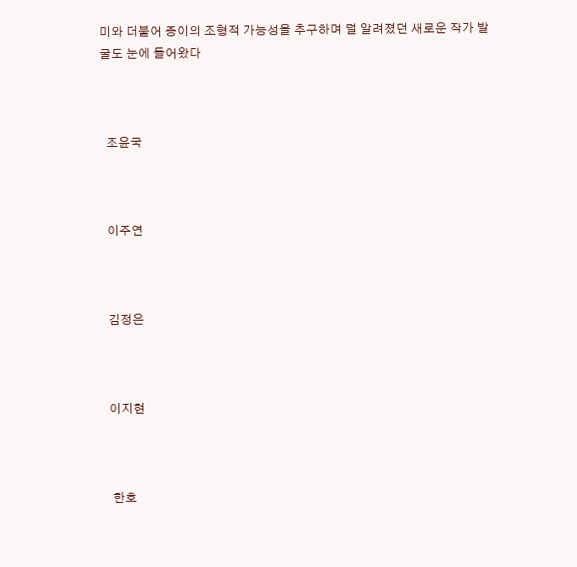미와 더불어 종이의 조형적 가능성을 추구하며 덜 알려졌던 새로운 작가 발굴도 눈에 들어왔다



  조윤국



  이주연



  김정은



  이지현



   한호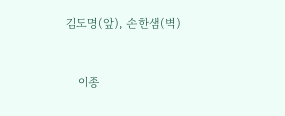김도명(앞), 손한샘(벽)


   이종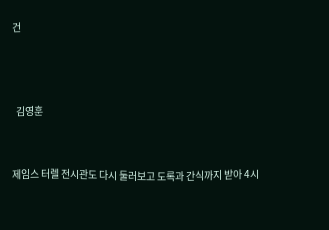건



  김영훈


제임스 터렐 전시관도 다시 둘러보고 도록과 간식까지 받아 4시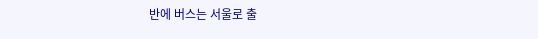반에 버스는 서울로 출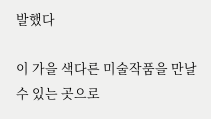발했다

이 가을 색다른 미술작품을 만날 수 있는 곳으로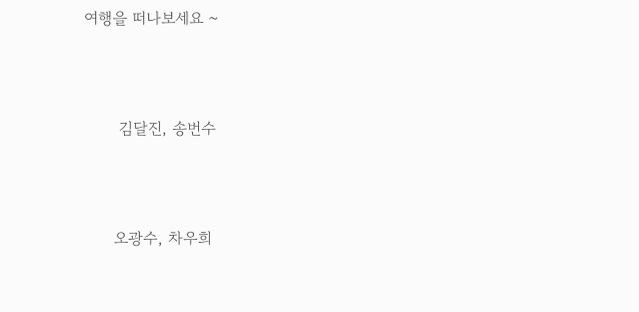여행을 떠나보세요 ~



       김달진, 송번수



      오광수, 차우희